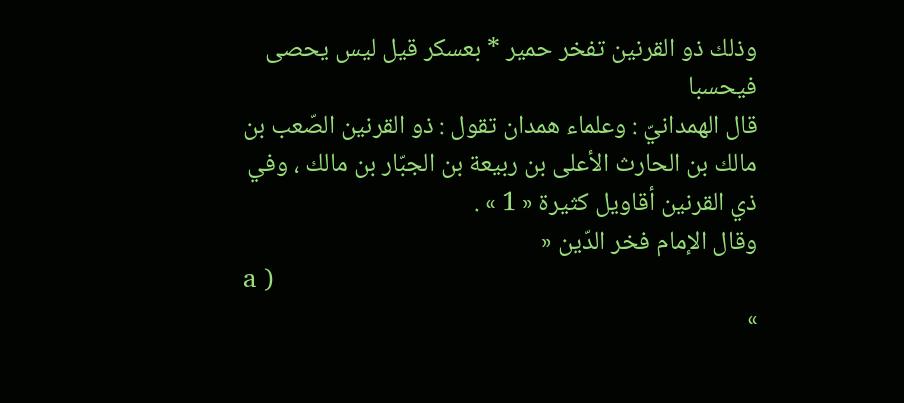وذلك ذو القرنين تفخر حمير * بعسكر قيل ليس يحصى فيحسبا
قال الهمدانيّ : وعلماء همدان تقول : ذو القرنين الصّعب بن مالك بن الحارث الأعلى بن ربيعة بن الجبّار بن مالك ، وفي ذي القرنين أقاويل كثيرة « 1 » .
وقال الإمام فخر الدّين «
a )
»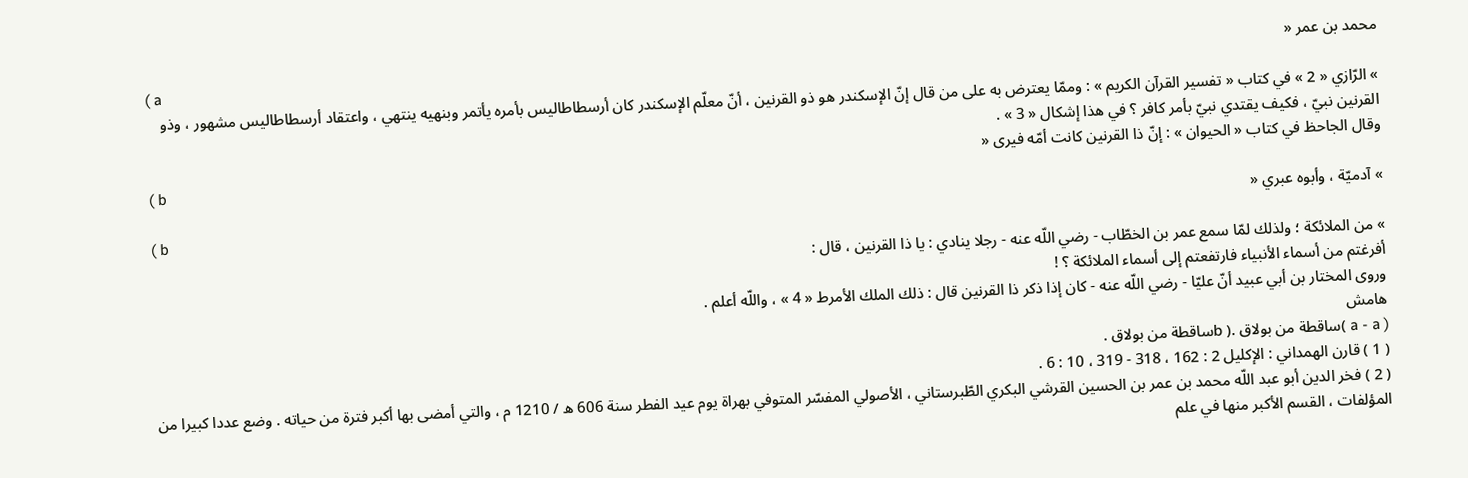محمد بن عمر «
( a
» الرّازي « 2 » في كتاب « تفسير القرآن الكريم » : وممّا يعترض به على من قال إنّ الإسكندر هو ذو القرنين ، أنّ معلّم الإسكندر كان أرسطاطاليس بأمره يأتمر وبنهيه ينتهي ، واعتقاد أرسطاطاليس مشهور ، وذو القرنين نبيّ ، فكيف يقتدي نبيّ بأمر كافر ؟ في هذا إشكال « 3 » .
وقال الجاحظ في كتاب « الحيوان » : إنّ ذا القرنين كانت أمّه فيرى «
( b
» آدميّة ، وأبوه عبري «
( b
» من الملائكة ؛ ولذلك لمّا سمع عمر بن الخطّاب - رضي اللّه عنه - رجلا ينادي : يا ذا القرنين ، قال :
أفرغتم من أسماء الأنبياء فارتفعتم إلى أسماء الملائكة ؟ !
وروى المختار بن أبي عبيد أنّ عليّا - رضي اللّه عنه - كان إذا ذكر ذا القرنين قال : ذلك الملك الأمرط « 4 » ، واللّه أعلم .
هامش
( a - a )ساقطة من بولاق .( bساقطة من بولاق .
( 1 ) قارن الهمداني : الإكليل 2 : 162 ، 318 - 319 ، 10 : 6 .
( 2 ) فخر الدين أبو عبد اللّه محمد بن عمر بن الحسين القرشي البكري الطّبرستاني ، الأصولي المفسّر المتوفي بهراة يوم عيد الفطر سنة 606 ه / 1210 م ، والتي أمضى بها أكبر فترة من حياته . وضع عددا كبيرا من المؤلفات ، القسم الأكبر منها في علم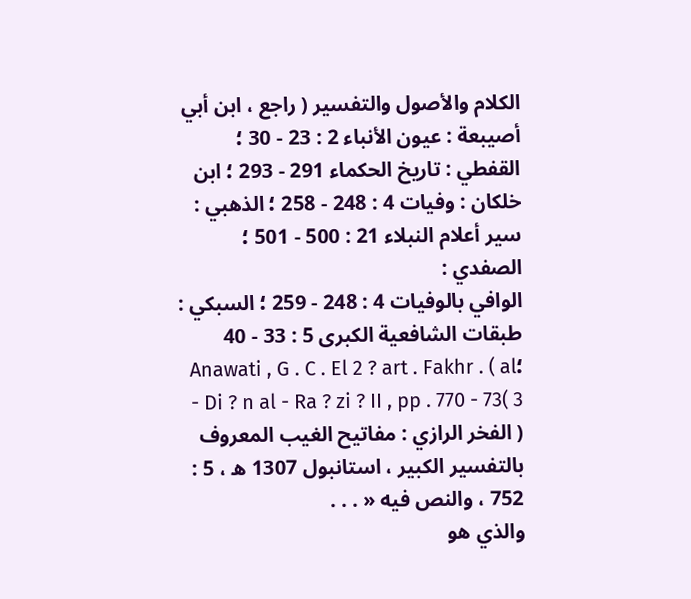الكلام والأصول والتفسير ( راجع ، ابن أبي أصيبعة : عيون الأنباء 2 : 23 - 30 ؛ القفطي : تاريخ الحكماء 291 - 293 ؛ ابن خلكان : وفيات 4 : 248 - 258 ؛ الذهبي : سير أعلام النبلاء 21 : 500 - 501 ؛ الصفدي :
الوافي بالوفيات 4 : 248 - 259 ؛ السبكي : طبقات الشافعية الكبرى 5 : 33 - 40 ؛Anawati , G . C . El 2 ? art . Fakhr . ( al - Di ? n al - Ra ? zi ? II , pp . 770 - 73( 3 ) الفخر الرازي : مفاتيح الغيب المعروف بالتفسير الكبير ، استانبول 1307 ه ، 5 : 752 ، والنص فيه « . . .
والذي هو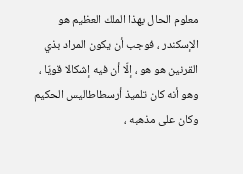معلوم الحال بهذا الملك العظيم هو الإسكندر ، فوجب أن يكون المراد بذي القرنين هو هو ، إلّا أن فيه إشكالا قويّا ، وهو أنه كان تلميذ أرسطاطاليس الحكيم وكان على مذهبه ،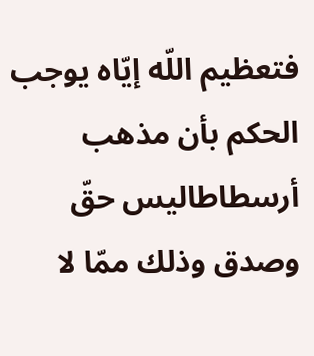فتعظيم اللّه إيّاه يوجب الحكم بأن مذهب أرسطاطاليس حقّ وصدق وذلك ممّا لا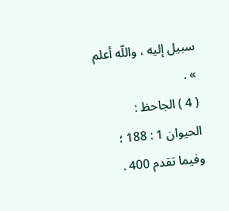سبيل إليه ، واللّه أعلم » .
( 4 ) الجاحظ : الحيوان 1 : 188 ؛ وفيما تقدم 400 .